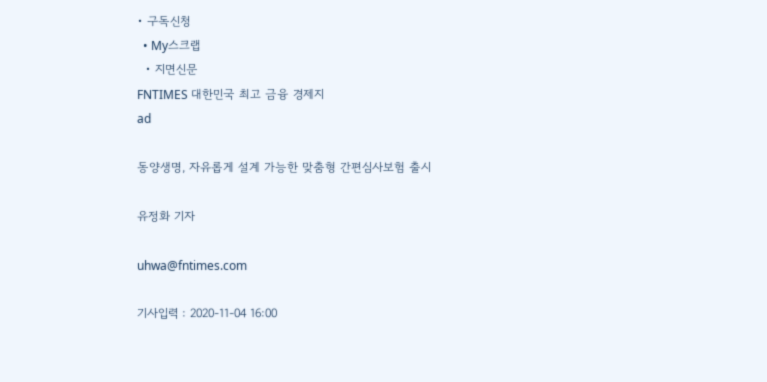• 구독신청
  • My스크랩
  • 지면신문
FNTIMES 대한민국 최고 금융 경제지
ad

동양생명, 자유롭게 설계 가능한 맞춤형 간편심사보험 출시

유정화 기자

uhwa@fntimes.com

기사입력 : 2020-11-04 16:00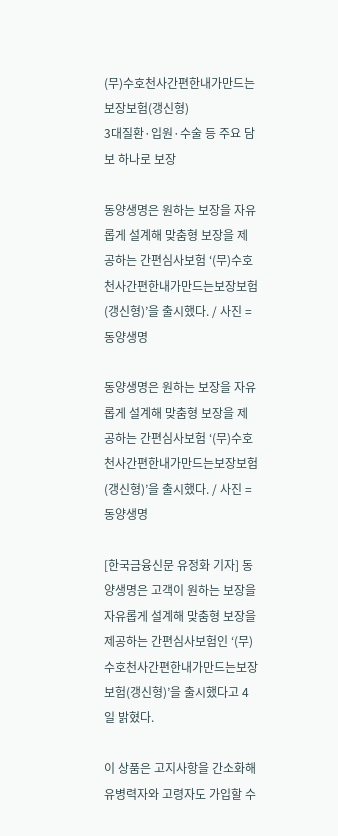(무)수호천사간편한내가만드는보장보험(갱신형)
3대질환·입원·수술 등 주요 담보 하나로 보장

동양생명은 원하는 보장을 자유롭게 설계해 맞춤형 보장을 제공하는 간편심사보험 ‘(무)수호천사간편한내가만드는보장보험(갱신형)’을 출시했다. / 사진 = 동양생명

동양생명은 원하는 보장을 자유롭게 설계해 맞춤형 보장을 제공하는 간편심사보험 ‘(무)수호천사간편한내가만드는보장보험(갱신형)’을 출시했다. / 사진 = 동양생명

[한국금융신문 유정화 기자] 동양생명은 고객이 원하는 보장을 자유롭게 설계해 맞춤형 보장을 제공하는 간편심사보험인 ‘(무)수호천사간편한내가만드는보장보험(갱신형)’을 출시했다고 4일 밝혔다.

이 상품은 고지사항을 간소화해 유병력자와 고령자도 가입할 수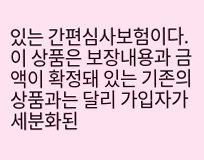있는 간편심사보험이다. 이 상품은 보장내용과 금액이 확정돼 있는 기존의 상품과는 달리 가입자가 세분화된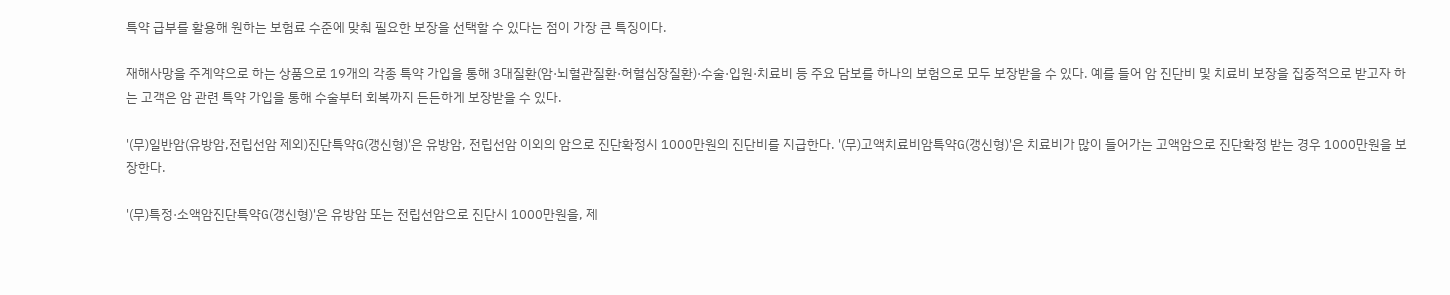특약 급부를 활용해 원하는 보험료 수준에 맞춰 필요한 보장을 선택할 수 있다는 점이 가장 큰 특징이다.

재해사망을 주계약으로 하는 상품으로 19개의 각종 특약 가입을 통해 3대질환(암·뇌혈관질환·허혈심장질환)·수술·입원·치료비 등 주요 담보를 하나의 보험으로 모두 보장받을 수 있다. 예를 들어 암 진단비 및 치료비 보장을 집중적으로 받고자 하는 고객은 암 관련 특약 가입을 통해 수술부터 회복까지 든든하게 보장받을 수 있다.

'(무)일반암(유방암,전립선암 제외)진단특약G(갱신형)'은 유방암, 전립선암 이외의 암으로 진단확정시 1000만원의 진단비를 지급한다. '(무)고액치료비암특약G(갱신형)'은 치료비가 많이 들어가는 고액암으로 진단확정 받는 경우 1000만원을 보장한다.

'(무)특정·소액암진단특약G(갱신형)'은 유방암 또는 전립선암으로 진단시 1000만원을, 제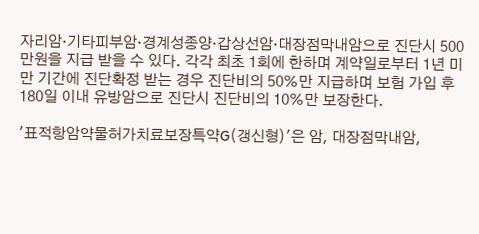자리암·기타피부암·경계성종양·갑상선암·대장점막내암으로 진단시 500만원을 지급 받을 수 있다. 각각 최초 1회에 한하며 계약일로부터 1년 미만 기간에 진단확정 받는 경우 진단비의 50%만 지급하며 보험 가입 후 180일 이내 유방암으로 진단시 진단비의 10%만 보장한다.

'표적항암약물허가치료보장특약G(갱신형)'은 암, 대장점막내암,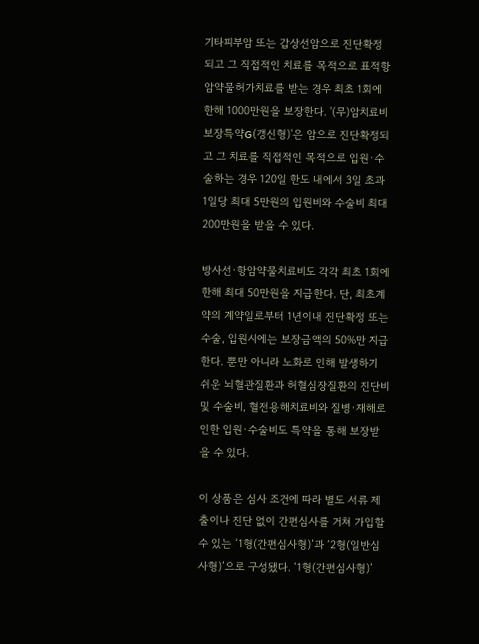기타피부암 또는 갑상선암으로 진단확정 되고 그 직접적인 치료를 목적으로 표적항암약물허가치료를 받는 경우 최초 1회에 한해 1000만원을 보장한다. '(무)암치료비보장특약G(갱신형)'은 암으로 진단확정되고 그 치료를 직접적인 목적으로 입원·수술하는 경우 120일 한도 내에서 3일 초과 1일당 최대 5만원의 입원비와 수술비 최대 200만원을 받을 수 있다.

방사선·항암약물치료비도 각각 최초 1회에 한해 최대 50만원을 지급한다. 단, 최초계약의 계약일로부터 1년이내 진단확정 또는 수술, 입원시에는 보장금액의 50%만 지급한다. 뿐만 아니라 노화로 인해 발생하기 쉬운 뇌혈관질환과 허혈심장질환의 진단비 및 수술비, 혈전용해치료비와 질병·재해로 인한 입원·수술비도 특약을 통해 보장받을 수 있다.

이 상품은 심사 조건에 따라 별도 서류 제출이나 진단 없이 간편심사를 거쳐 가입할 수 있는 ‘1형(간편심사형)’과 ‘2형(일반심사형)’으로 구성됐다. ‘1형(간편심사형)’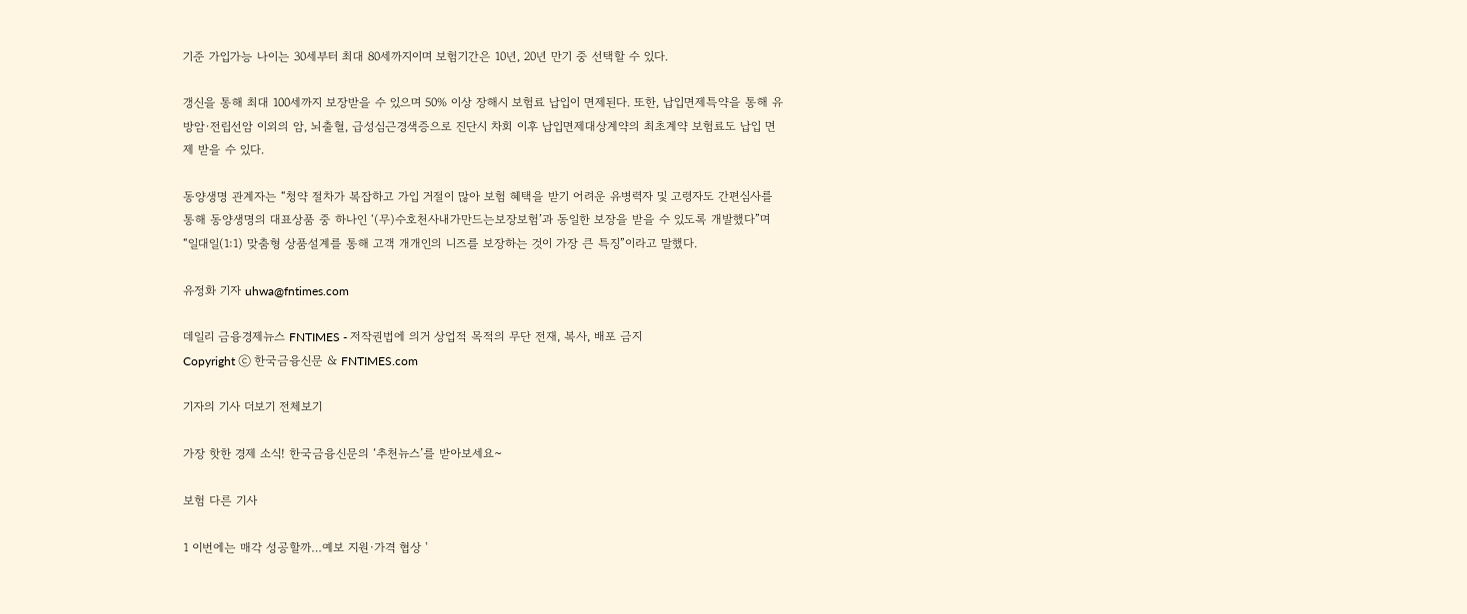기준 가입가능 나이는 30세부터 최대 80세까지이며 보험기간은 10년, 20년 만기 중 선택할 수 있다.

갱신을 통해 최대 100세까지 보장받을 수 있으며 50% 이상 장해시 보험료 납입이 면제된다. 또한, 납입면제특약을 통해 유방암·전립선암 이외의 암, 뇌출혈, 급성심근경색증으로 진단시 차회 이후 납입면제대상계약의 최초계약 보험료도 납입 면제 받을 수 있다.

동양생명 관계자는 “청약 절차가 복잡하고 가입 거절이 많아 보험 혜택을 받기 어려운 유병력자 및 고령자도 간편심사를 통해 동양생명의 대표상품 중 하나인 ‘(무)수호천사내가만드는보장보험’과 동일한 보장을 받을 수 있도록 개발했다”며 “일대일(1:1) 맞춤형 상품설계를 통해 고객 개개인의 니즈를 보장하는 것이 가장 큰 특징”이라고 말했다.

유정화 기자 uhwa@fntimes.com

데일리 금융경제뉴스 FNTIMES - 저작권법에 의거 상업적 목적의 무단 전재, 복사, 배포 금지
Copyright ⓒ 한국금융신문 & FNTIMES.com

기자의 기사 더보기 전체보기

가장 핫한 경제 소식! 한국금융신문의 ‘추천뉴스’를 받아보세요~

보험 다른 기사

1 이번에는 매각 성공할까…예보 지원·가격 협상 '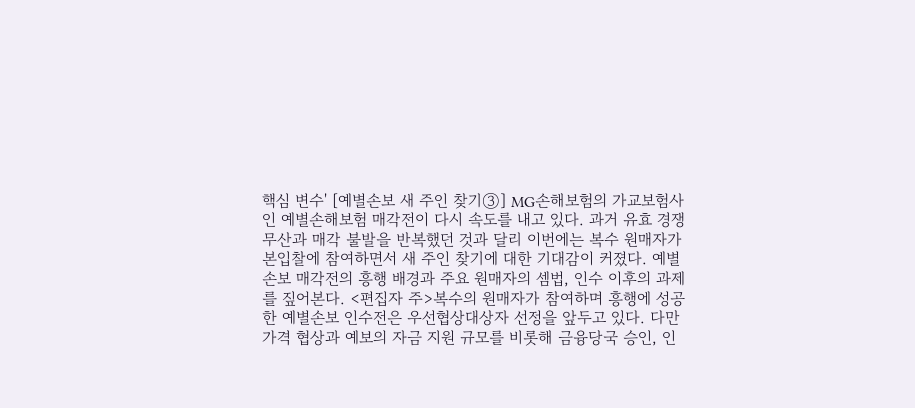핵심 변수' [예별손보 새 주인 찾기③] MG손해보험의 가교보험사인 예별손해보험 매각전이 다시 속도를 내고 있다. 과거 유효 경쟁 무산과 매각 불발을 반복했던 것과 달리 이번에는 복수 원매자가 본입찰에 참여하면서 새 주인 찾기에 대한 기대감이 커졌다. 예별손보 매각전의 흥행 배경과 주요 원매자의 셈법, 인수 이후의 과제를 짚어본다. <편집자 주>복수의 원매자가 참여하며 흥행에 성공한 예별손보 인수전은 우선협상대상자 선정을 앞두고 있다. 다만 가격 협상과 예보의 자금 지원 규모를 비롯해 금융당국 승인, 인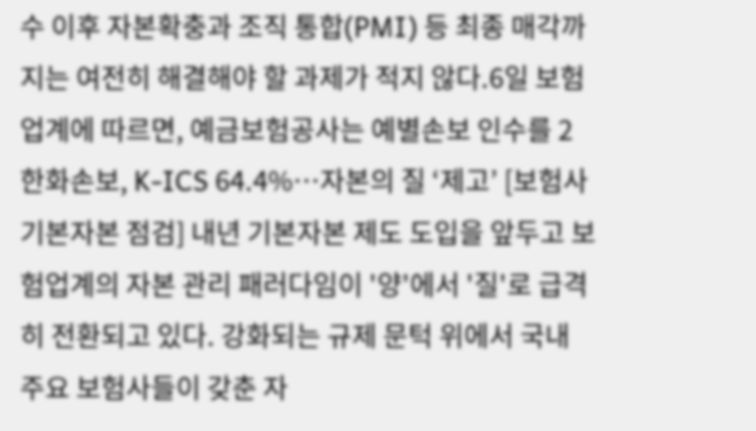수 이후 자본확충과 조직 통합(PMI) 등 최종 매각까지는 여전히 해결해야 할 과제가 적지 않다.6일 보험업계에 따르면, 예금보험공사는 예별손보 인수를 2 한화손보, K-ICS 64.4%…자본의 질 ‘제고’ [보험사 기본자본 점검] 내년 기본자본 제도 도입을 앞두고 보험업계의 자본 관리 패러다임이 '양'에서 '질'로 급격히 전환되고 있다. 강화되는 규제 문턱 위에서 국내 주요 보험사들이 갖춘 자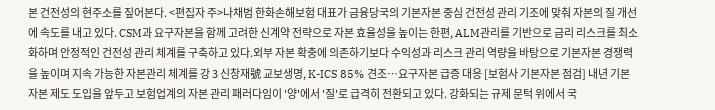본 건전성의 현주소를 짚어본다. <편집자 주>나채범 한화손해보험 대표가 금융당국의 기본자본 중심 건전성 관리 기조에 맞춰 자본의 질 개선에 속도를 내고 있다. CSM과 요구자본을 함께 고려한 신계약 전략으로 자본 효율성을 높이는 한편, ALM관리를 기반으로 금리 리스크를 최소화하며 안정적인 건전성 관리 체계를 구축하고 있다.외부 자본 확충에 의존하기보다 수익성과 리스크 관리 역량을 바탕으로 기본자본 경쟁력을 높이며 지속 가능한 자본관리 체계를 강 3 신창재號 교보생명, K-ICS 85% 견조…요구자본 급증 대응 [보험사 기본자본 점검] 내년 기본자본 제도 도입을 앞두고 보험업계의 자본 관리 패러다임이 '양'에서 '질'로 급격히 전환되고 있다. 강화되는 규제 문턱 위에서 국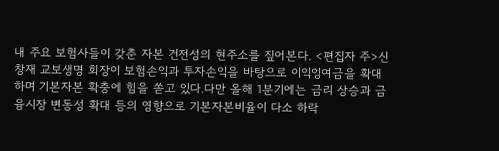내 주요 보험사들이 갖춘 자본 건전성의 현주소를 짚어본다. <편집자 주>신창재 교보생명 회장이 보험손익과 투자손익을 바탕으로 이익잉여금을 확대하며 기본자본 확충에 힘을 쏟고 있다.다만 올해 1분기에는 금리 상승과 금융시장 변동성 확대 등의 영향으로 기본자본비율이 다소 하락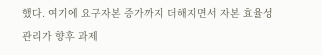했다. 여기에 요구자본 증가까지 더해지면서 자본 효율성 관리가 향후 과제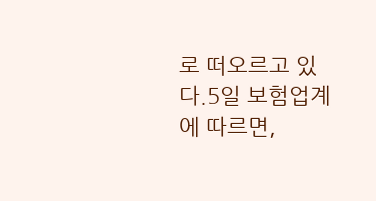로 떠오르고 있다.5일 보험업계에 따르면,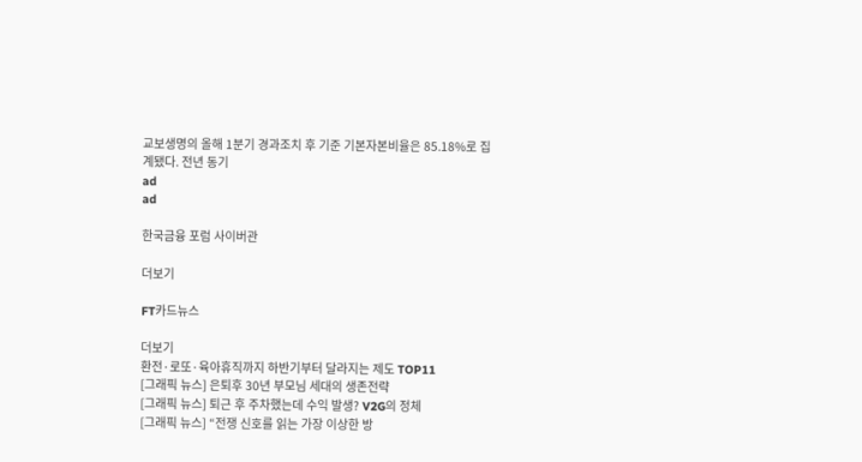교보생명의 올해 1분기 경과조치 후 기준 기본자본비율은 85.18%로 집계됐다. 전년 동기
ad
ad

한국금융 포럼 사이버관

더보기

FT카드뉴스

더보기
환전·로또·육아휴직까지 하반기부터 달라지는 제도 TOP11
[그래픽 뉴스] 은퇴후 30년 부모님 세대의 생존전략
[그래픽 뉴스] 퇴근 후 주차했는데 수익 발생? V2G의 정체
[그래픽 뉴스] “전쟁 신호를 읽는 가장 이상한 방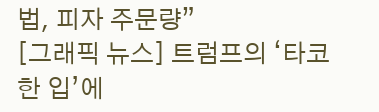법, 피자 주문량”
[그래픽 뉴스] 트럼프의 ‘타코 한 입’에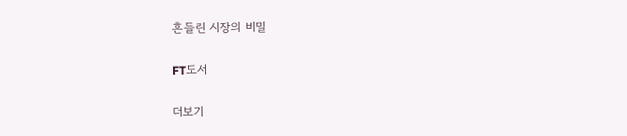흔들린 시장의 비밀

FT도서

더보기